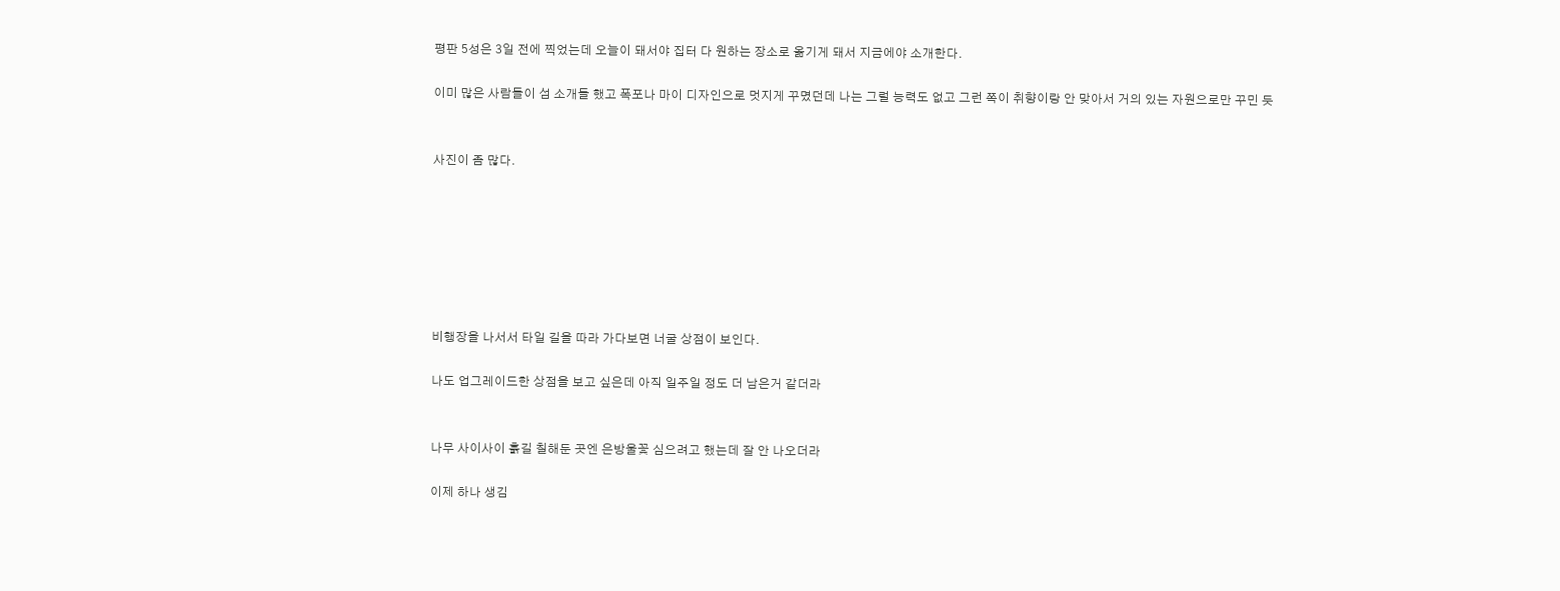평판 5성은 3일 전에 찍었는데 오늘이 돼서야 집터 다 원하는 장소로 옮기게 돼서 지금에야 소개한다.

이미 많은 사람들이 섬 소개들 했고 폭포나 마이 디자인으로 멋지게 꾸몄던데 나는 그럴 능력도 없고 그런 쪽이 취향이랑 안 맞아서 거의 있는 자원으로만 꾸민 듯


사진이 좀 많다.







비행장을 나서서 타일 길을 따라 가다보면 너굴 상점이 보인다.

나도 업그레이드한 상점을 보고 싶은데 아직 일주일 정도 더 남은거 같더라


나무 사이사이 흙길 칠해둔 곳엔 은방울꽃 심으려고 했는데 잘 안 나오더라

이제 하나 생김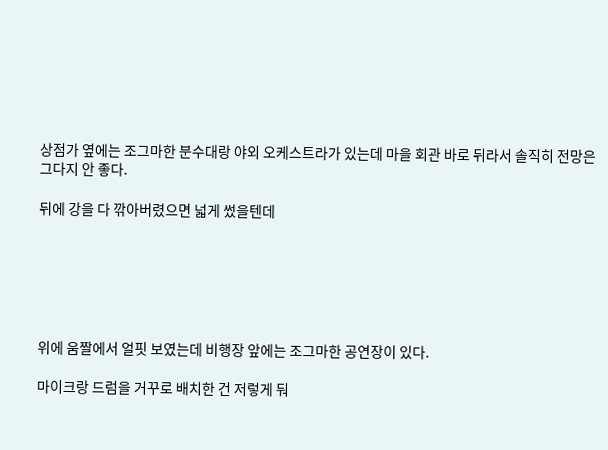상점가 옆에는 조그마한 분수대랑 야외 오케스트라가 있는데 마을 회관 바로 뒤라서 솔직히 전망은 그다지 안 좋다.

뒤에 강을 다 깎아버렸으면 넓게 썼을텐데






위에 움짤에서 얼핏 보였는데 비행장 앞에는 조그마한 공연장이 있다.

마이크랑 드럼을 거꾸로 배치한 건 저렇게 둬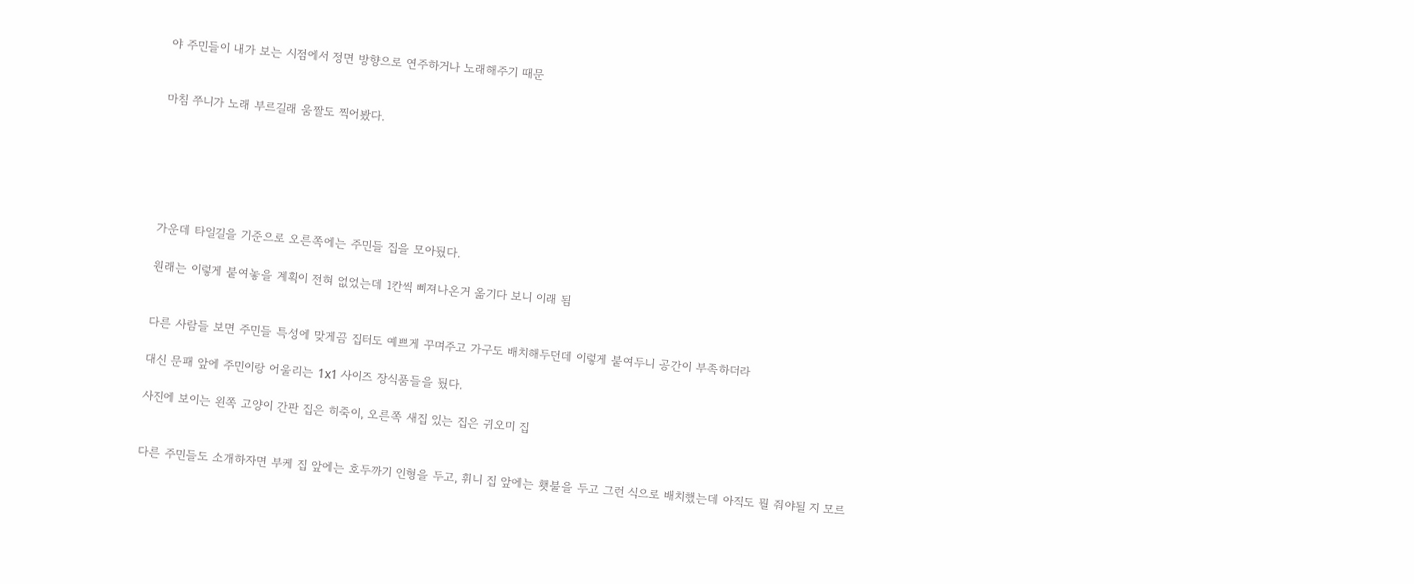야 주민들이 내가 보는 시점에서 정면 방향으로 연주하거나 노래해주기 때문


마침 쭈니가 노래 부르길래 움짤도 찍어봤다.






가운데 타일길을 기준으로 오른쪽에는 주민들 집을 모아뒀다.

원래는 이렇게 붙여놓을 계획이 전혀 없었는데 1칸씩 삐져나온거 옮기다 보니 이래 됨


다른 사람들 보면 주민들 특성에 맞게끔 집터도 예쁘게 꾸며주고 가구도 배치해두던데 이렇게 붙여두니 공간이 부족하더라

대신 문패 앞에 주민이랑 어울리는 1x1 사이즈 장식품들을 뒀다.

사진에 보이는 왼쪽 고양이 간판 집은 히죽이, 오른쪽 새집 있는 집은 귀오미 집


다른 주민들도 소개하자면 부케 집 앞에는 호두까기 인형을 두고, 휘니 집 앞에는 횃불을 두고 그런 식으로 배치했는데 아직도 뭘 줘야될 지 모르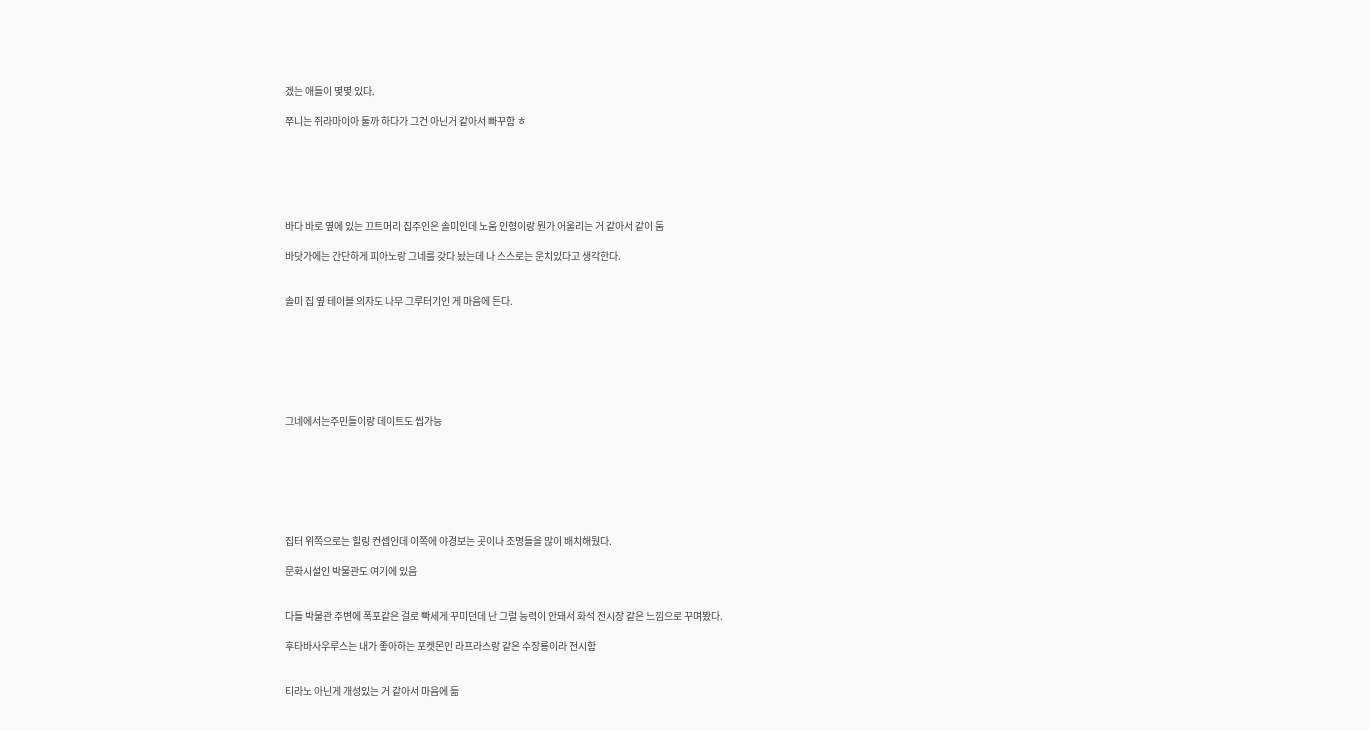겠는 애들이 몇몇 있다.

쭈니는 쥐라마이아 둘까 하다가 그건 아닌거 같아서 빠꾸함 ㅎ






바다 바로 옆에 있는 끄트머리 집주인은 솔미인데 노움 인형이랑 뭔가 어울리는 거 같아서 같이 둠

바닷가에는 간단하게 피아노랑 그네를 갖다 놨는데 나 스스로는 운치있다고 생각한다.


솔미 집 옆 테이블 의자도 나무 그루터기인 게 마음에 든다.







그네에서는주민들이랑 데이트도 씹가능







집터 위쪽으로는 힐링 컨셉인데 이쪽에 야경보는 곳이나 조명들을 많이 배치해뒀다.

문화시설인 박물관도 여기에 있음


다들 박물관 주변에 폭포같은 걸로 빡세게 꾸미던데 난 그럴 능력이 안돼서 화석 전시장 같은 느낌으로 꾸며봤다.

후타바사우루스는 내가 좋아하는 포켓몬인 라프라스랑 같은 수장룡이라 전시함


티라노 아닌게 개성있는 거 같아서 마음에 듦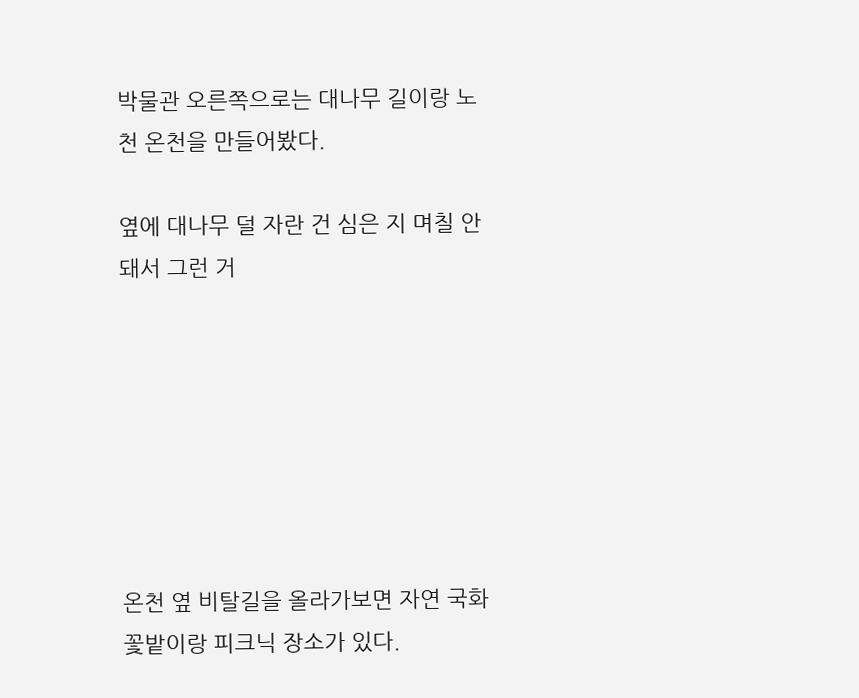박물관 오른쪽으로는 대나무 길이랑 노천 온천을 만들어봤다.

옆에 대나무 덜 자란 건 심은 지 며칠 안돼서 그런 거







온천 옆 비탈길을 올라가보면 자연 국화꽃밭이랑 피크닉 장소가 있다.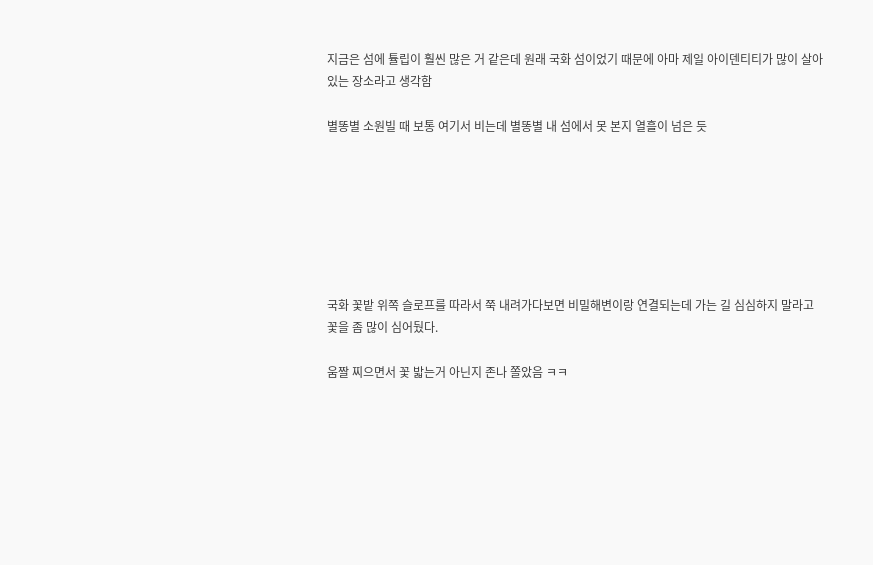지금은 섬에 튤립이 훨씬 많은 거 같은데 원래 국화 섬이었기 때문에 아마 제일 아이덴티티가 많이 살아있는 장소라고 생각함

별똥별 소원빌 때 보통 여기서 비는데 별똥별 내 섬에서 못 본지 열흘이 넘은 듯







국화 꽃밭 위쪽 슬로프를 따라서 쭉 내려가다보면 비밀해변이랑 연결되는데 가는 길 심심하지 말라고 꽃을 좀 많이 심어뒀다.

움짤 찌으면서 꽃 밟는거 아닌지 존나 쫄았음 ㅋㅋ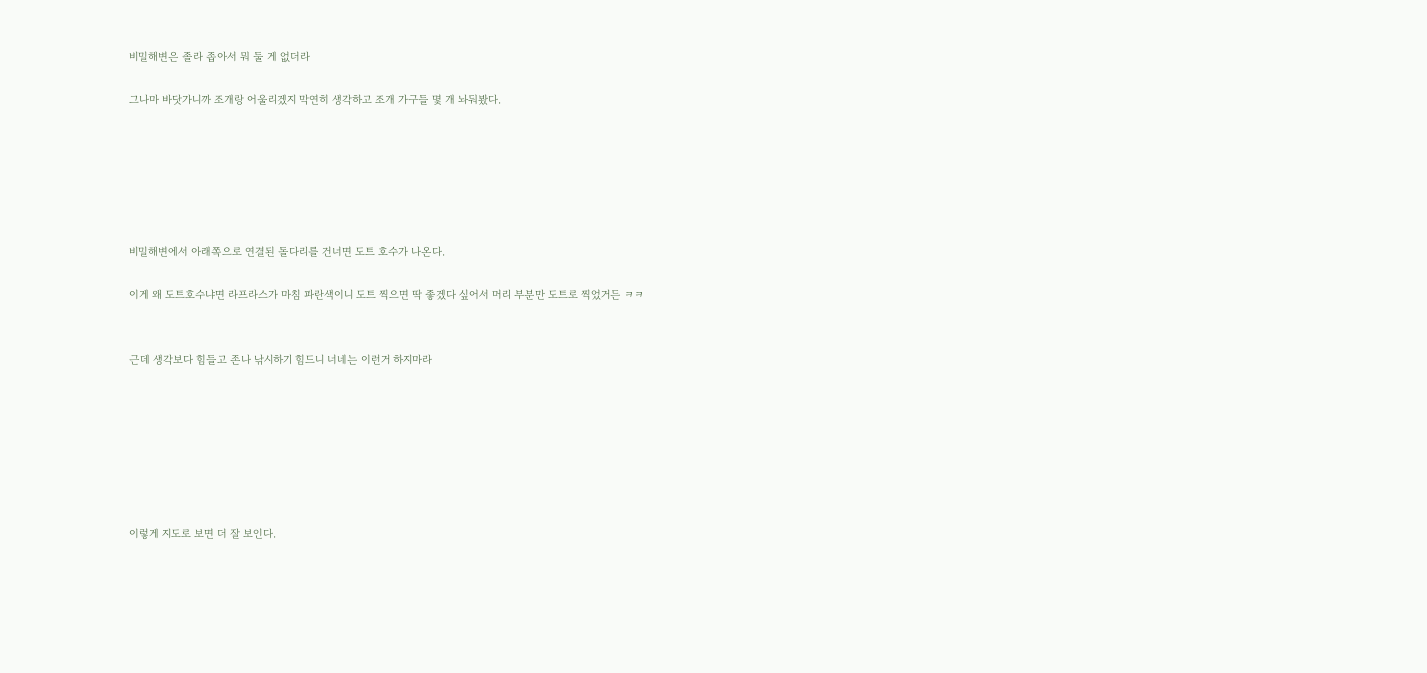비밀해변은 졸라 좁아서 뭐 둘 게 없더라

그나마 바닷가니까 조개랑 어울리겠지 막연히 생각하고 조개 가구들 몇 개 놔둬봤다.






비밀해변에서 아래쪽으로 연결된 돌다리를 건너면 도트 호수가 나온다.

이게 왜 도트호수냐면 라프라스가 마침 파란색이니 도트 찍으면 딱 좋겠다 싶어서 머리 부분만 도트로 찍었거든 ㅋㅋ


근데 생각보다 힘들고 존나 낚시하기 힘드니 너네는 이런거 하지마라







이렇게 지도로 보면 더 잘 보인다.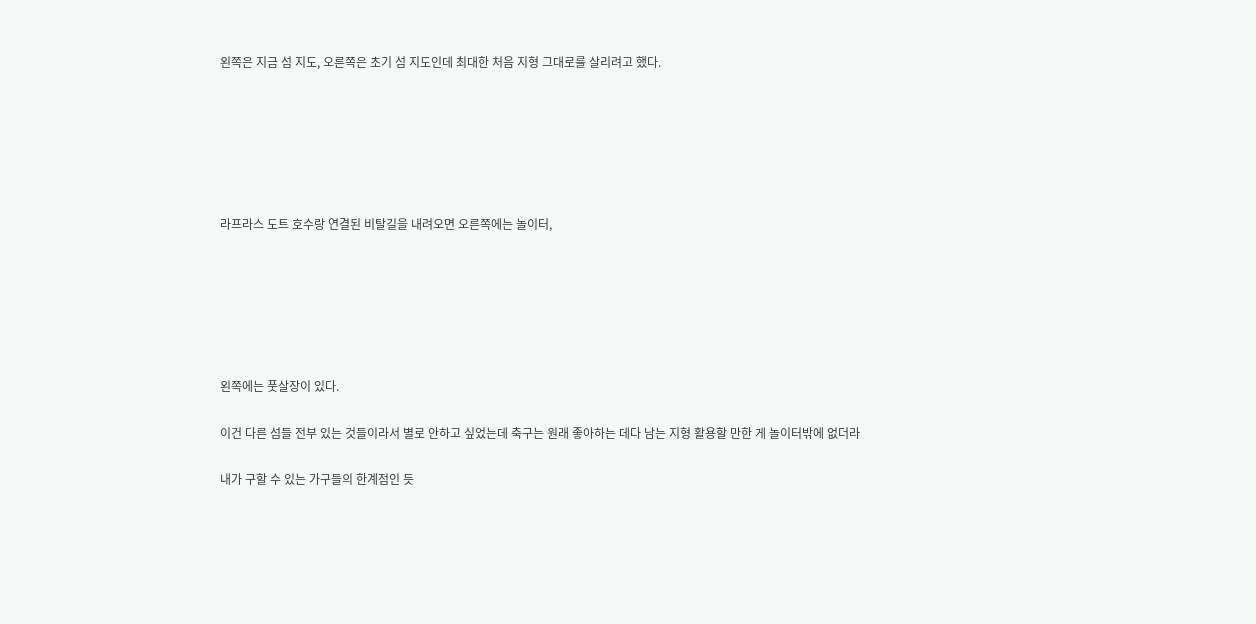왼쪽은 지금 섬 지도, 오른쪽은 초기 섬 지도인데 최대한 처음 지형 그대로를 살리려고 했다.






라프라스 도트 호수랑 연결된 비탈길을 내려오면 오른쪽에는 놀이터,






왼쪽에는 풋살장이 있다.

이건 다른 섬들 전부 있는 것들이라서 별로 안하고 싶었는데 축구는 원래 좋아하는 데다 남는 지형 활용할 만한 게 놀이터밖에 없더라

내가 구할 수 있는 가구들의 한계점인 듯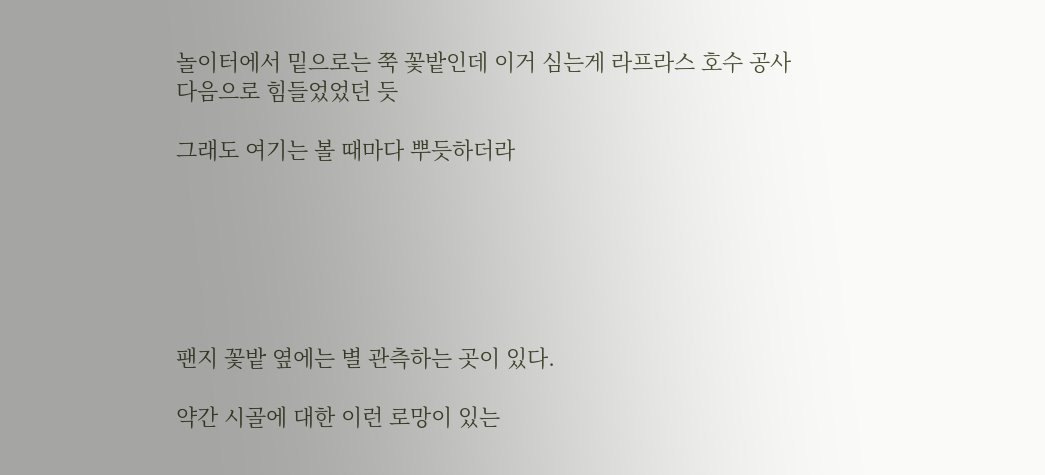놀이터에서 밑으로는 쭉 꽃밭인데 이거 심는게 라프라스 호수 공사 다음으로 힘들었었던 듯

그래도 여기는 볼 때마다 뿌듯하더라






팬지 꽃밭 옆에는 별 관측하는 곳이 있다.

약간 시골에 대한 이런 로망이 있는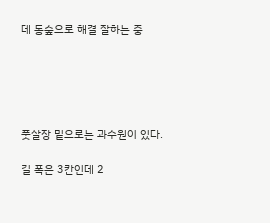데 동숲으로 해결 잘하는 중





풋살장 밑으로는 과수원이 있다.

길 폭은 3칸인데 2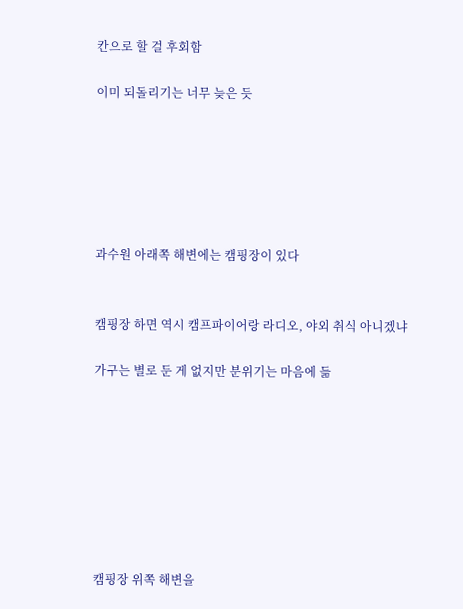칸으로 할 걸 후회함

이미 되돌리기는 너무 늦은 듯






과수원 아래쪽 해변에는 캠핑장이 있다


캠핑장 하면 역시 캠프파이어랑 라디오, 야외 취식 아니겠냐

가구는 별로 둔 게 없지만 분위기는 마음에 듦








캠핑장 위쪽 해변을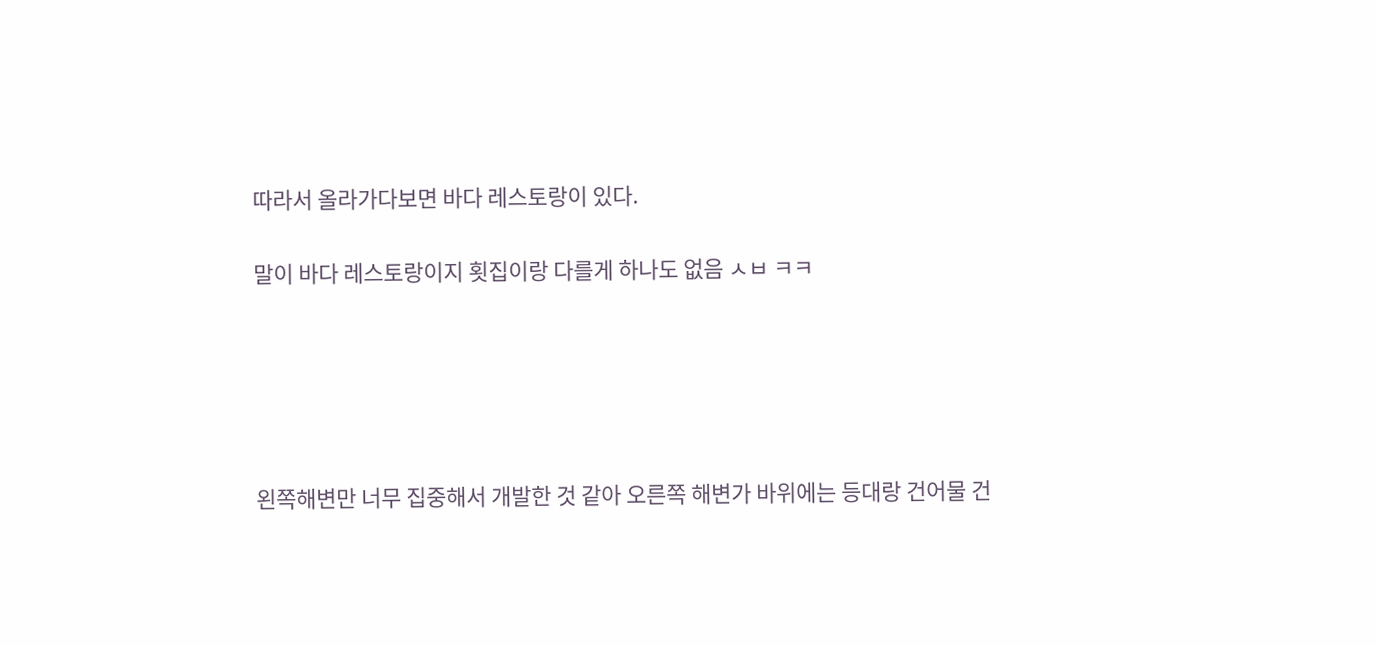따라서 올라가다보면 바다 레스토랑이 있다.

말이 바다 레스토랑이지 횟집이랑 다를게 하나도 없음 ㅅㅂ ㅋㅋ





왼쪽해변만 너무 집중해서 개발한 것 같아 오른쪽 해변가 바위에는 등대랑 건어물 건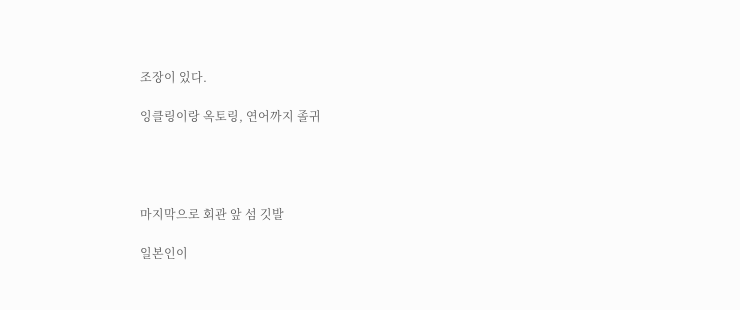조장이 있다.

잉클링이랑 옥토링, 연어까지 졸귀




마지막으로 회관 앞 섬 깃발

일본인이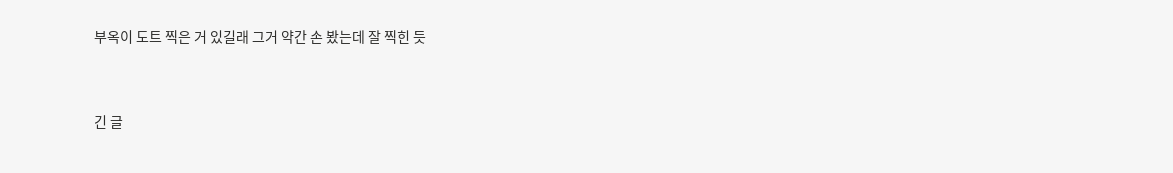부옥이 도트 찍은 거 있길래 그거 약간 손 봤는데 잘 찍힌 듯


긴 글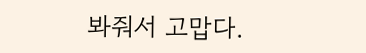봐줘서 고맙다.